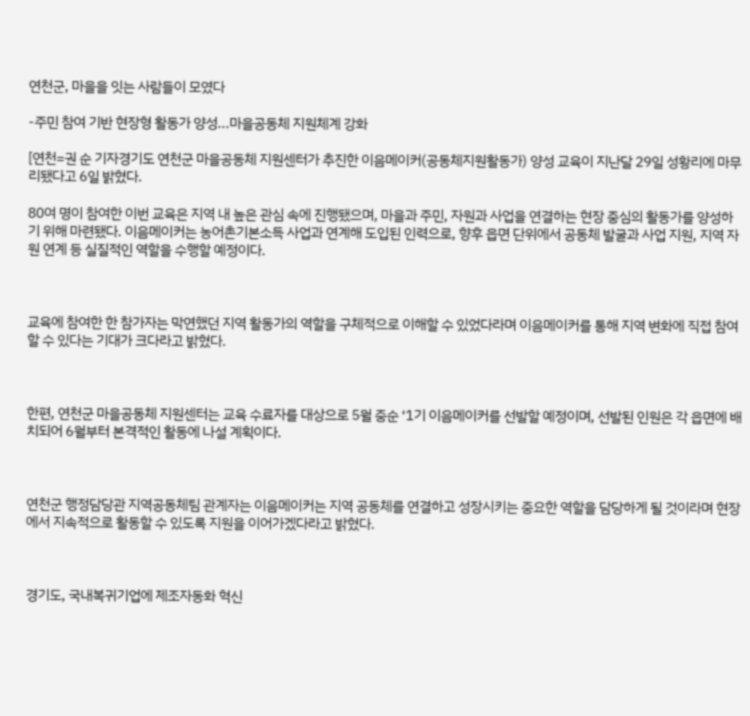연천군, 마을을 잇는 사람들이 모였다

-주민 참여 기반 현장형 활동가 양성...마을공동체 지원체계 강화

[연천=권 순 기자경기도 연천군 마을공동체 지원센터가 추진한 이음메이커(공동체지원활동가) 양성 교육이 지난달 29일 성황리에 마무리됐다고 6일 밝혔다.

80여 명이 참여한 이번 교육은 지역 내 높은 관심 속에 진행됐으며, 마을과 주민, 자원과 사업을 연결하는 현장 중심의 활동가를 양성하기 위해 마련됐다. 이음메이커는 농어촌기본소득 사업과 연계해 도입된 인력으로, 향후 읍면 단위에서 공동체 발굴과 사업 지원, 지역 자원 연계 등 실질적인 역할을 수행할 예정이다.



교육에 참여한 한 참가자는 막연했던 지역 활동가의 역할을 구체적으로 이해할 수 있었다라며 이음메이커를 통해 지역 변화에 직접 참여할 수 있다는 기대가 크다라고 밝혔다.



한편, 연천군 마을공동체 지원센터는 교육 수료자를 대상으로 5월 중순 ‘1기 이음메이커를 선발할 예정이며, 선발된 인원은 각 읍면에 배치되어 6월부터 본격적인 활동에 나설 계획이다.



연천군 행정담당관 지역공동체팀 관계자는 이음메이커는 지역 공동체를 연결하고 성장시키는 중요한 역할을 담당하게 될 것이라며 현장에서 지속적으로 활동할 수 있도록 지원을 이어가겠다라고 밝혔다.



경기도, 국내복귀기업에 제조자동화 혁신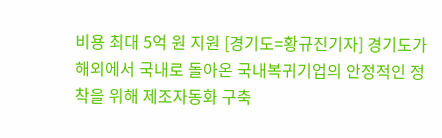비용 최대 5억 원 지원 [경기도=황규진기자] 경기도가 해외에서 국내로 돌아온 국내복귀기업의 안정적인 정착을 위해 제조자동화 구축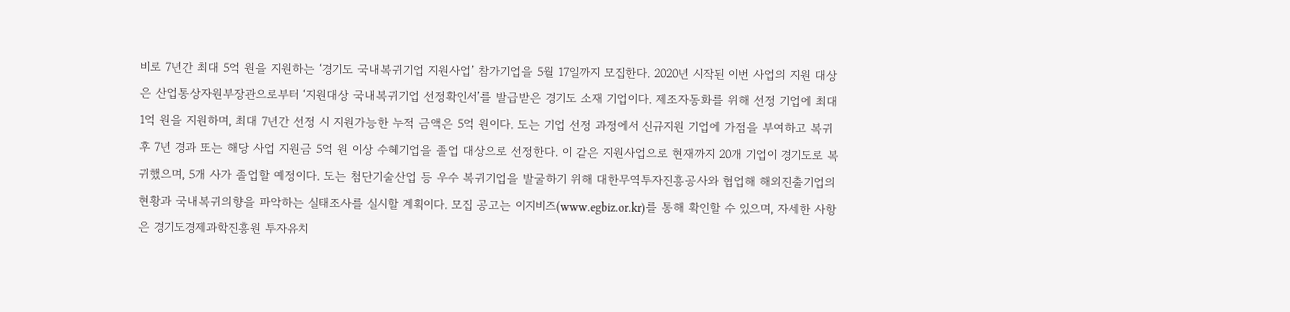비로 7년간 최대 5억 원을 지원하는 ‘경기도 국내복귀기업 지원사업’ 참가기업을 5월 17일까지 모집한다. 2020년 시작된 이번 사업의 지원 대상은 산업통상자원부장관으로부터 ‘지원대상 국내복귀기업 선정확인서’를 발급받은 경기도 소재 기업이다. 제조자동화를 위해 선정 기업에 최대 1억 원을 지원하며, 최대 7년간 선정 시 지원가능한 누적 금액은 5억 원이다. 도는 기업 선정 과정에서 신규지원 기업에 가점을 부여하고 복귀 후 7년 경과 또는 해당 사업 지원금 5억 원 이상 수혜기업을 졸업 대상으로 선정한다. 이 같은 지원사업으로 현재까지 20개 기업이 경기도로 복귀했으며, 5개 사가 졸업할 예정이다. 도는 첨단기술산업 등 우수 복귀기업을 발굴하기 위해 대한무역투자진흥공사와 협업해 해외진출기업의 현황과 국내복귀의향을 파악하는 실태조사를 실시할 계획이다. 모집 공고는 이지비즈(www.egbiz.or.kr)를 통해 확인할 수 있으며, 자세한 사항은 경기도경제과학진흥원 투자유치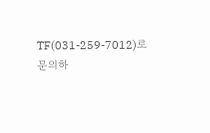TF(031-259-7012)로 문의하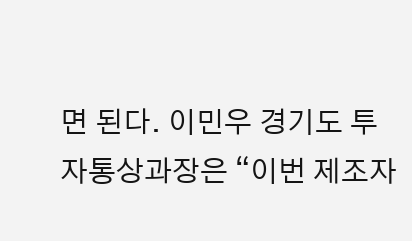면 된다. 이민우 경기도 투자통상과장은 “이번 제조자